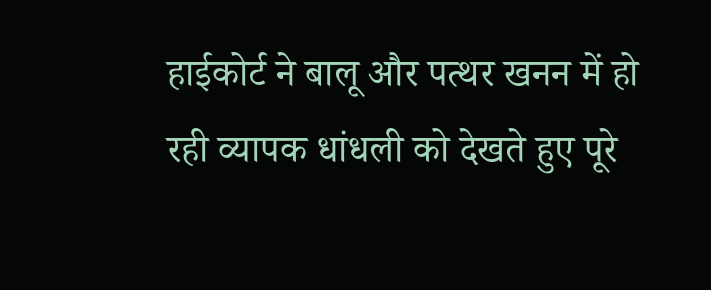हाईकोर्ट ने बालू और पत्थर खनन में हो रही व्यापक धांधली को देखते हुए पूरे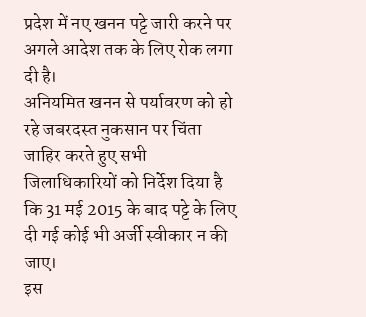प्रदेश में नए खनन पट्टे जारी करने पर अगले आदेश तक के लिए रोक लगा दी है।
अनियमित खनन से पर्यावरण को हो रहे जबरदस्त नुकसान पर चिंता जाहिर करते हुए सभी जिलाधिकारियों को निर्देश दिया है कि 31 मई 2015 के बाद पट्टे के लिए दी गई कोई भी अर्जी स्वीकार न की जाए।
इस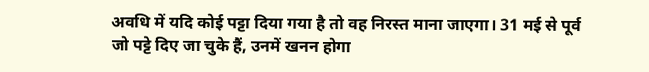अवधि में यदि कोई पट्टा दिया गया है तो वह निरस्त माना जाएगा। 31 मई से पूर्व जो पट्टे दिए जा चुके हैं, उनमें खनन होगा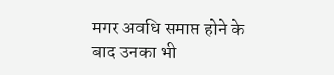मगर अवधि समाप्त होने के बाद उनका भी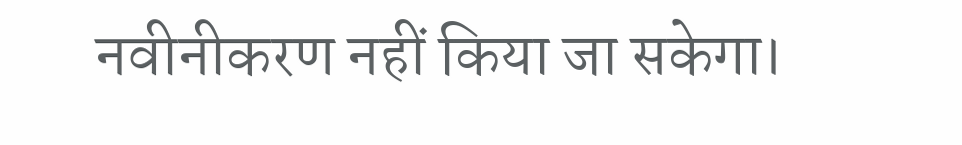नवीनीकरण नहीं किया जा सकेगा।